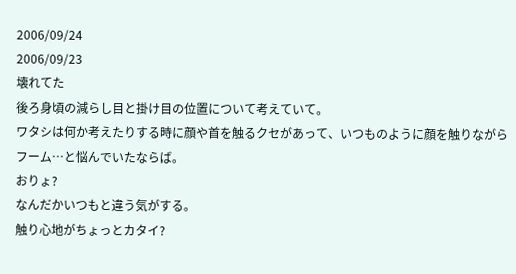2006/09/24
2006/09/23
壊れてた
後ろ身頃の減らし目と掛け目の位置について考えていて。
ワタシは何か考えたりする時に顔や首を触るクセがあって、いつものように顔を触りながらフーム…と悩んでいたならば。
おりょ?
なんだかいつもと違う気がする。
触り心地がちょっとカタイ?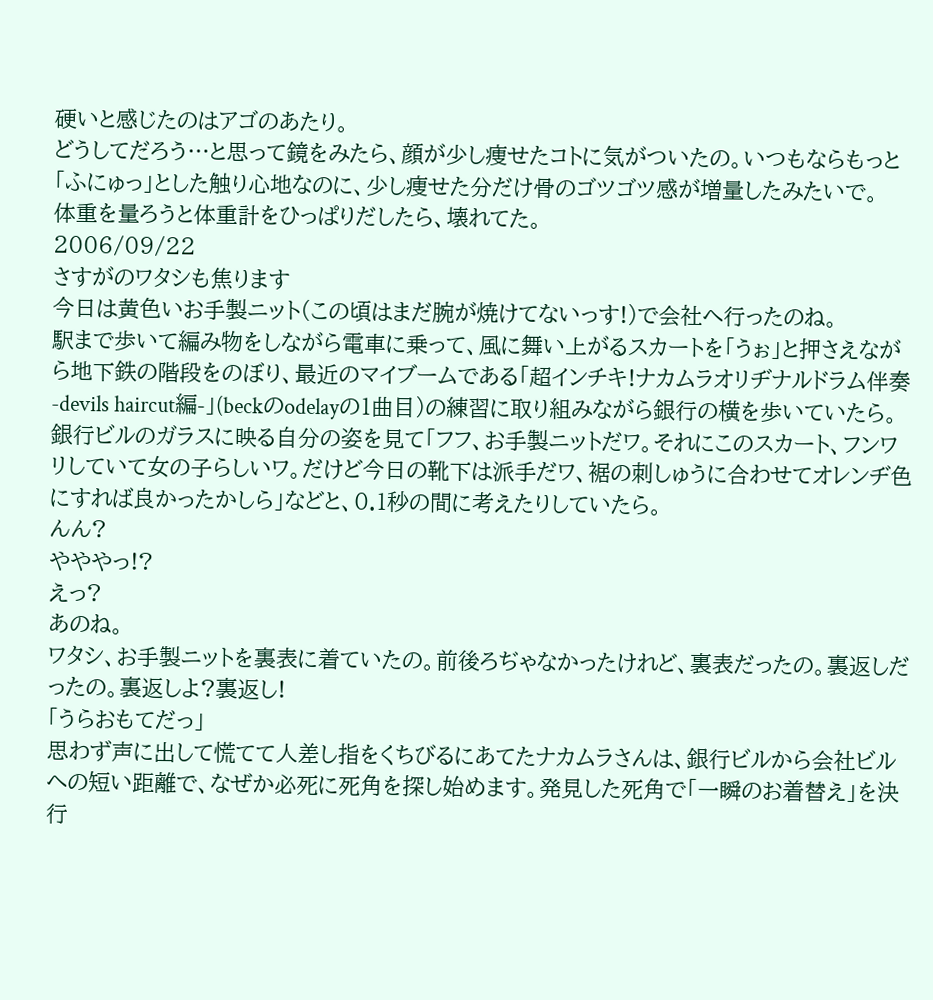硬いと感じたのはアゴのあたり。
どうしてだろう…と思って鏡をみたら、顔が少し痩せたコトに気がついたの。いつもならもっと「ふにゅっ」とした触り心地なのに、少し痩せた分だけ骨のゴツゴツ感が増量したみたいで。
体重を量ろうと体重計をひっぱりだしたら、壊れてた。
2006/09/22
さすがのワタシも焦ります
今日は黄色いお手製ニット(この頃はまだ腕が焼けてないっす!)で会社へ行ったのね。
駅まで歩いて編み物をしながら電車に乗って、風に舞い上がるスカートを「うぉ」と押さえながら地下鉄の階段をのぼり、最近のマイブームである「超インチキ!ナカムラオリヂナルドラム伴奏-devils haircut編-」(beckのodelayの1曲目)の練習に取り組みながら銀行の横を歩いていたら。
銀行ビルのガラスに映る自分の姿を見て「フフ、お手製ニットだワ。それにこのスカート、フンワリしていて女の子らしいワ。だけど今日の靴下は派手だワ、裾の刺しゅうに合わせてオレンヂ色にすれば良かったかしら」などと、0.1秒の間に考えたりしていたら。
んん?
やややっ!?
えっ?
あのね。
ワタシ、お手製ニットを裏表に着ていたの。前後ろぢゃなかったけれど、裏表だったの。裏返しだったの。裏返しよ?裏返し!
「うらおもてだっ」
思わず声に出して慌てて人差し指をくちびるにあてたナカムラさんは、銀行ビルから会社ビルへの短い距離で、なぜか必死に死角を探し始めます。発見した死角で「一瞬のお着替え」を決行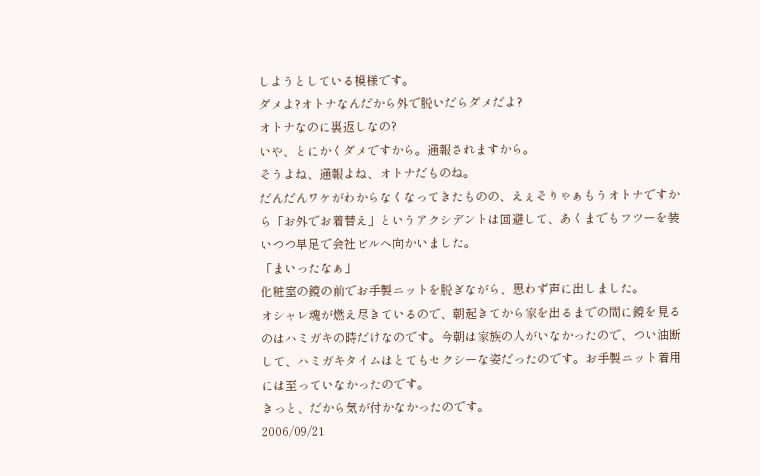しようとしている模様です。
ダメよ?オトナなんだから外で脱いだらダメだよ?
オトナなのに裏返しなの?
いや、とにかくダメですから。通報されますから。
そうよね、通報よね、オトナだものね。
だんだんワケがわからなくなってきたものの、えぇそりゃぁもうオトナですから「お外でお着替え」というアクシデントは回避して、あくまでもフツーを装いつつ早足で会社ビルへ向かいました。
「まいったなぁ」
化粧室の鏡の前でお手製ニットを脱ぎながら、思わず声に出しました。
オシャレ魂が燃え尽きているので、朝起きてから家を出るまでの間に鏡を見るのはハミガキの時だけなのです。今朝は家族の人がいなかったので、つい油断して、ハミガキタイムはとてもセクシーな姿だったのです。お手製ニット着用には至っていなかったのです。
きっと、だから気が付かなかったのです。
2006/09/21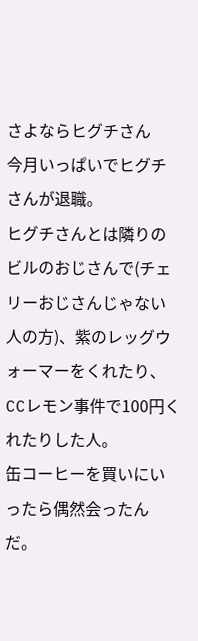さよならヒグチさん
今月いっぱいでヒグチさんが退職。
ヒグチさんとは隣りのビルのおじさんで(チェリーおじさんじゃない人の方)、紫のレッグウォーマーをくれたり、CCレモン事件で100円くれたりした人。
缶コーヒーを買いにいったら偶然会ったんだ。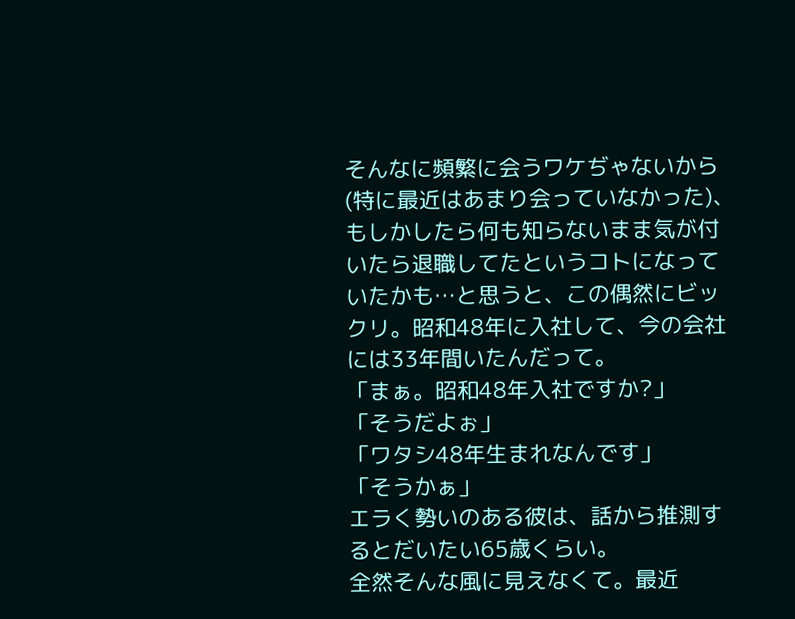そんなに頻繁に会うワケぢゃないから(特に最近はあまり会っていなかった)、もしかしたら何も知らないまま気が付いたら退職してたというコトになっていたかも…と思うと、この偶然にビックリ。昭和48年に入社して、今の会社には33年間いたんだって。
「まぁ。昭和48年入社ですか?」
「そうだよぉ」
「ワタシ48年生まれなんです」
「そうかぁ」
エラく勢いのある彼は、話から推測するとだいたい65歳くらい。
全然そんな風に見えなくて。最近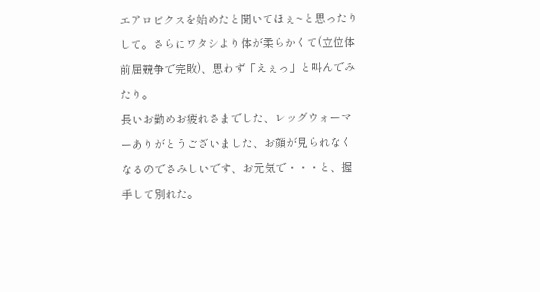エアロビクスを始めたと聞いてほぇ~と思ったりして。さらにワタシより体が柔らかくて(立位体前屈競争で完敗)、思わず「えぇっ」と叫んでみたり。
長いお勤めお疲れさまでした、レッグウォーマーありがとうございました、お顔が見られなくなるのでさみしいです、お元気で・・・と、握手して別れた。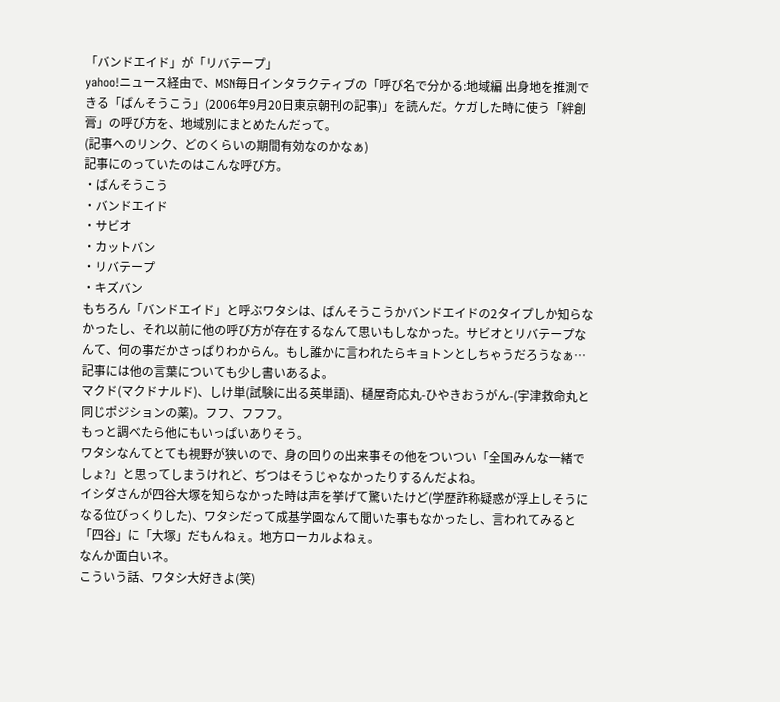「バンドエイド」が「リバテープ」
yahoo!ニュース経由で、MSN毎日インタラクティブの「呼び名で分かる:地域編 出身地を推測できる「ばんそうこう」(2006年9月20日東京朝刊の記事)」を読んだ。ケガした時に使う「絆創膏」の呼び方を、地域別にまとめたんだって。
(記事へのリンク、どのくらいの期間有効なのかなぁ)
記事にのっていたのはこんな呼び方。
・ばんそうこう
・バンドエイド
・サビオ
・カットバン
・リバテープ
・キズバン
もちろん「バンドエイド」と呼ぶワタシは、ばんそうこうかバンドエイドの2タイプしか知らなかったし、それ以前に他の呼び方が存在するなんて思いもしなかった。サビオとリバテープなんて、何の事だかさっぱりわからん。もし誰かに言われたらキョトンとしちゃうだろうなぁ…
記事には他の言葉についても少し書いあるよ。
マクド(マクドナルド)、しけ単(試験に出る英単語)、樋屋奇応丸-ひやきおうがん-(宇津救命丸と同じポジションの薬)。フフ、フフフ。
もっと調べたら他にもいっぱいありそう。
ワタシなんてとても視野が狭いので、身の回りの出来事その他をついつい「全国みんな一緒でしょ?」と思ってしまうけれど、ぢつはそうじゃなかったりするんだよね。
イシダさんが四谷大塚を知らなかった時は声を挙げて驚いたけど(学歴詐称疑惑が浮上しそうになる位びっくりした)、ワタシだって成基学園なんて聞いた事もなかったし、言われてみると「四谷」に「大塚」だもんねぇ。地方ローカルよねぇ。
なんか面白いネ。
こういう話、ワタシ大好きよ(笑)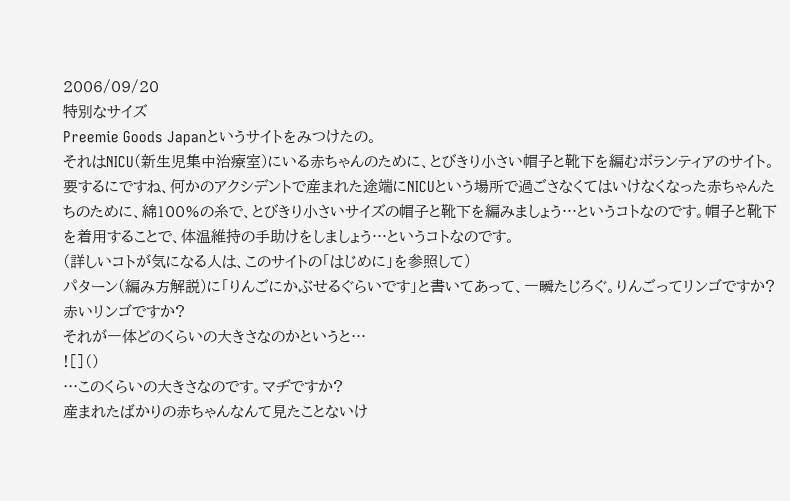2006/09/20
特別なサイズ
Preemie Goods Japanというサイトをみつけたの。
それはNICU(新生児集中治療室)にいる赤ちゃんのために、とびきり小さい帽子と靴下を編むボランティアのサイト。
要するにですね、何かのアクシデントで産まれた途端にNICUという場所で過ごさなくてはいけなくなった赤ちゃんたちのために、綿100%の糸で、とびきり小さいサイズの帽子と靴下を編みましょう…というコトなのです。帽子と靴下を着用することで、体温維持の手助けをしましょう…というコトなのです。
(詳しいコトが気になる人は、このサイトの「はじめに」を参照して)
パターン(編み方解説)に「りんごにかぶせるぐらいです」と書いてあって、一瞬たじろぐ。りんごってリンゴですか?赤いリンゴですか?
それが一体どのくらいの大きさなのかというと…
![]()
…このくらいの大きさなのです。マヂですか?
産まれたばかりの赤ちゃんなんて見たことないけ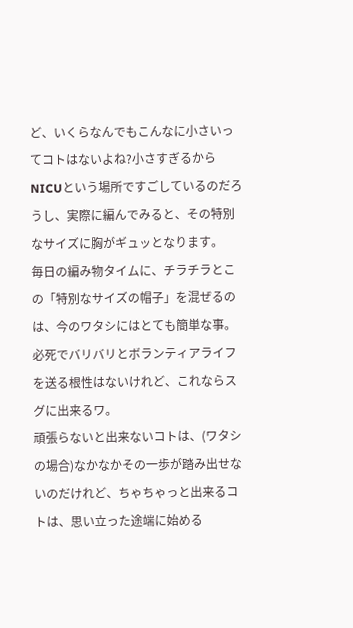ど、いくらなんでもこんなに小さいってコトはないよね?小さすぎるからNICUという場所ですごしているのだろうし、実際に編んでみると、その特別なサイズに胸がギュッとなります。
毎日の編み物タイムに、チラチラとこの「特別なサイズの帽子」を混ぜるのは、今のワタシにはとても簡単な事。必死でバリバリとボランティアライフを送る根性はないけれど、これならスグに出来るワ。
頑張らないと出来ないコトは、(ワタシの場合)なかなかその一歩が踏み出せないのだけれど、ちゃちゃっと出来るコトは、思い立った途端に始める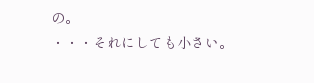の。
・・・それにしても小さい。